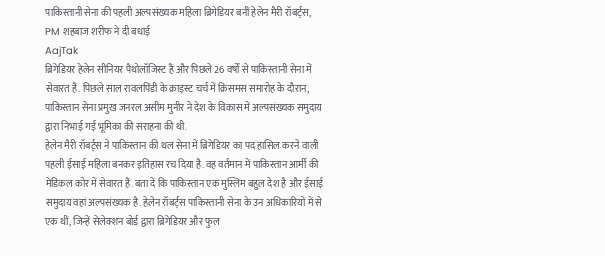पाकिस्तानी सेना की पहली अल्पसंख्यक महिला ब्रिगेडियर बनीं हेलेन मैरी रॉबर्ट्स, PM शहबाज शरीफ ने दी बधाई
AajTak
ब्रिगेडियर हेलेन सीनियर पैथोलॉजिस्ट हैं और पिछले 26 वर्षों से पाकिस्तानी सेना में सेवारत हैं. पिछले साल रावलपिंडी के क्राइस्ट चर्च में क्रिसमस समारोह के दौरान, पाकिस्तान सेना प्रमुख जनरल असीम मुनीर ने देश के विकास में अल्पसंख्यक समुदाय द्वारा निभाई गई भूमिका की सराहना की थी.
हेलेन मैरी रॉबर्ट्स ने पाकिस्तान की थल सेना में ब्रिगेडियर का पद हासिल करने वाली पहली ईसाई महिला बनकर इतिहास रच दिया है. वह वर्तमान में पाकिस्तान आर्मी की मेडिकल कोर में सेवारत हैं. बता दें कि पाकिस्तान एक मुस्लिम बहुल देश है और ईसाई समुदाय वहां अल्पसंख्यक है. हेलेन रॉबर्ट्स पाकिस्तानी सेना के उन अधिकारियों में से एक थीं, जिन्हें सेलेक्शन बोर्ड द्वारा ब्रिगेडियर और फुल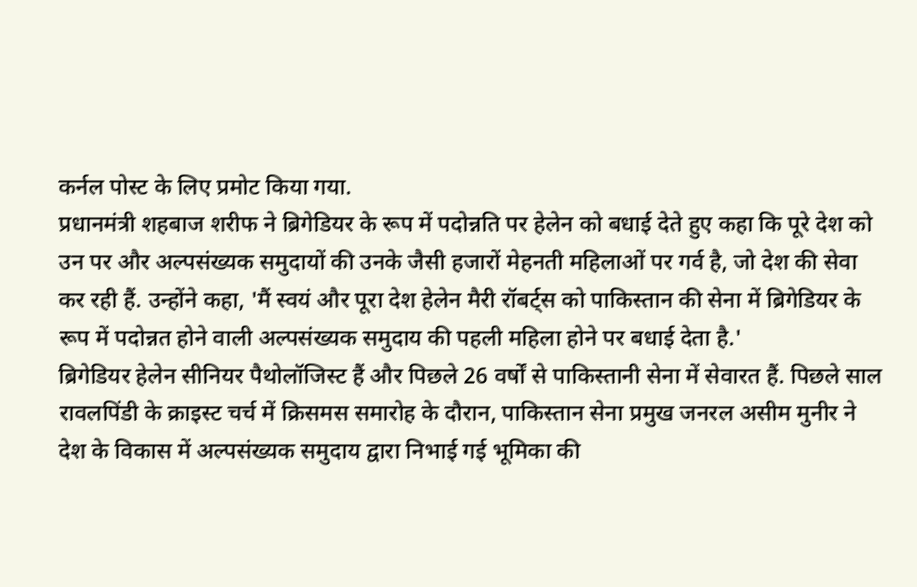कर्नल पोस्ट के लिए प्रमोट किया गया.
प्रधानमंत्री शहबाज शरीफ ने ब्रिगेडियर के रूप में पदोन्नति पर हेलेन को बधाई देते हुए कहा कि पूरे देश को उन पर और अल्पसंख्यक समुदायों की उनके जैसी हजारों मेहनती महिलाओं पर गर्व है, जो देश की सेवा कर रही हैं. उन्होंने कहा, 'मैं स्वयं और पूरा देश हेलेन मैरी रॉबर्ट्स को पाकिस्तान की सेना में ब्रिगेडियर के रूप में पदोन्नत होने वाली अल्पसंख्यक समुदाय की पहली महिला होने पर बधाई देता है.'
ब्रिगेडियर हेलेन सीनियर पैथोलॉजिस्ट हैं और पिछले 26 वर्षों से पाकिस्तानी सेना में सेवारत हैं. पिछले साल रावलपिंडी के क्राइस्ट चर्च में क्रिसमस समारोह के दौरान, पाकिस्तान सेना प्रमुख जनरल असीम मुनीर ने देश के विकास में अल्पसंख्यक समुदाय द्वारा निभाई गई भूमिका की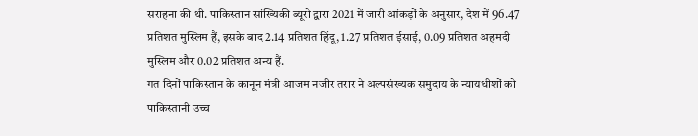सराहना की थी. पाकिस्तान सांख्यिकी ब्यूरो द्वारा 2021 में जारी आंकड़ों के अनुसार, देश में 96.47 प्रतिशत मुस्लिम हैं, इसके बाद 2.14 प्रतिशत हिंदू, 1.27 प्रतिशत ईसाई, 0.09 प्रतिशत अहमदी मुस्लिम और 0.02 प्रतिशत अन्य हैं.
गत दिनों पाकिस्तान के कानून मंत्री आजम नजीर तरार ने अल्पसंख्यक समुदाय के न्यायधीशों को पाकिस्तानी उच्च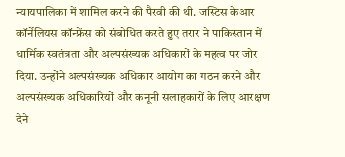न्यायपालिका में शामिल करने की पैरवी की थी. जस्टिस केआर कॉर्नेलियस कॉन्फ्रेंस को संबोधित करते हुए तरार ने पाकिस्तान में धार्मिक स्वतंत्रता और अल्पसंख्यक अधिकारों के महत्व पर जोर दिया. उन्होंने अल्पसंख्यक अधिकार आयोग का गठन करने और अल्पसंख्यक अधिकारियों और कनूनी सलाहकारों के लिए आरक्षण देने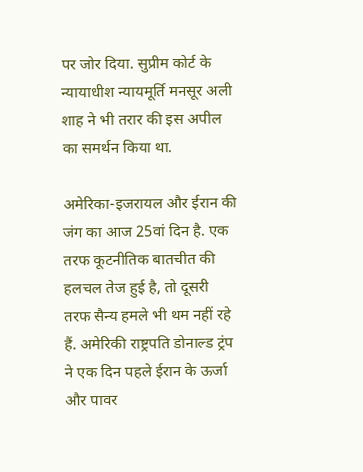पर जोर दिया. सुप्रीम कोर्ट के न्यायाधीश न्यायमूर्ति मनसूर अली शाह ने भी तरार की इस अपील का समर्थन किया था.

अमेरिका-इजरायल और ईरान की जंग का आज 25वां दिन है. एक तरफ कूटनीतिक बातचीत की हलचल तेज हुई है, तो दूसरी तरफ सैन्य हमले भी थम नहीं रहे हैं. अमेरिकी राष्ट्रपति डोनाल्ड ट्रंप ने एक दिन पहले ईरान के ऊर्जा और पावर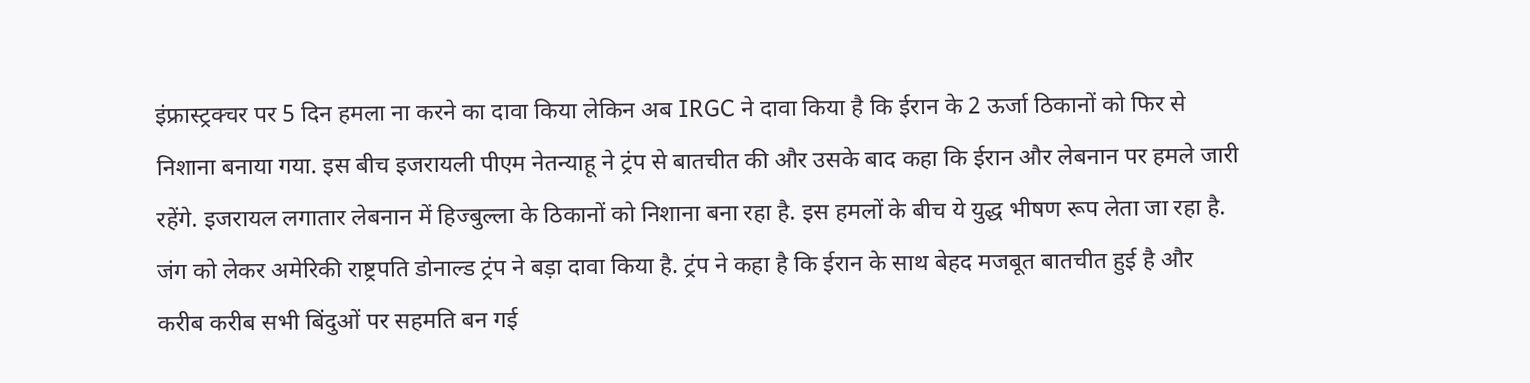इंफ्रास्ट्रक्चर पर 5 दिन हमला ना करने का दावा किया लेकिन अब IRGC ने दावा किया है कि ईरान के 2 ऊर्जा ठिकानों को फिर से निशाना बनाया गया. इस बीच इजरायली पीएम नेतन्याहू ने ट्रंप से बातचीत की और उसके बाद कहा कि ईरान और लेबनान पर हमले जारी रहेंगे. इजरायल लगातार लेबनान में हिज्बुल्ला के ठिकानों को निशाना बना रहा है. इस हमलों के बीच ये युद्ध भीषण रूप लेता जा रहा है. जंग को लेकर अमेरिकी राष्ट्रपति डोनाल्ड ट्रंप ने बड़ा दावा किया है. ट्रंप ने कहा है कि ईरान के साथ बेहद मजबूत बातचीत हुई है और करीब करीब सभी बिंदुओं पर सहमति बन गई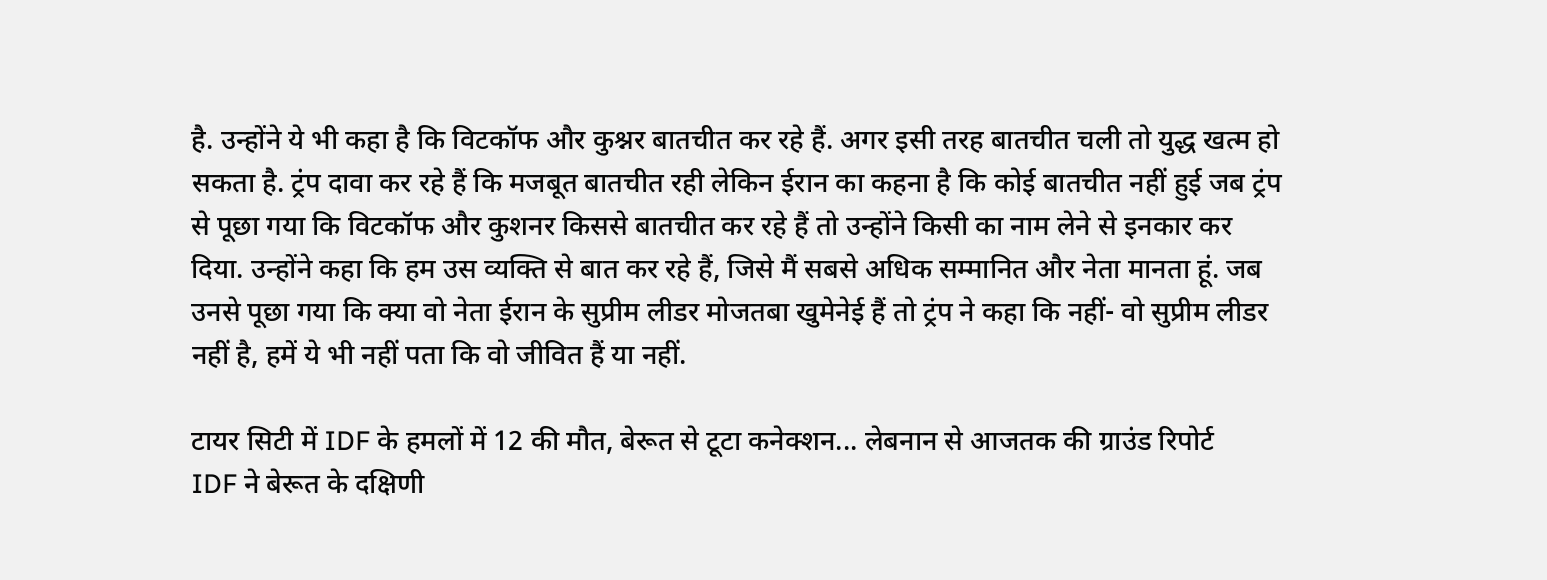है. उन्होंने ये भी कहा है कि विटकॉफ और कुश्नर बातचीत कर रहे हैं. अगर इसी तरह बातचीत चली तो युद्ध खत्म हो सकता है. ट्रंप दावा कर रहे हैं कि मजबूत बातचीत रही लेकिन ईरान का कहना है कि कोई बातचीत नहीं हुई जब ट्रंप से पूछा गया कि विटकॉफ और कुशनर किससे बातचीत कर रहे हैं तो उन्होंने किसी का नाम लेने से इनकार कर दिया. उन्होंने कहा कि हम उस व्यक्ति से बात कर रहे हैं, जिसे मैं सबसे अधिक सम्मानित और नेता मानता हूं. जब उनसे पूछा गया कि क्या वो नेता ईरान के सुप्रीम लीडर मोजतबा खुमेनेई हैं तो ट्रंप ने कहा कि नहीं- वो सुप्रीम लीडर नहीं है, हमें ये भी नहीं पता कि वो जीवित हैं या नहीं.

टायर सिटी में IDF के हमलों में 12 की मौत, बेरूत से टूटा कनेक्शन... लेबनान से आजतक की ग्राउंड रिपोर्ट
IDF ने बेरूत के दक्षिणी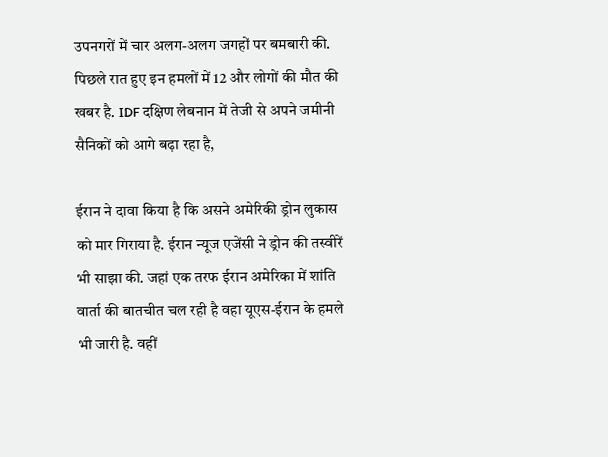उपनगरों में चार अलग-अलग जगहों पर बमबारी की. पिछले रात हुए इन हमलों में 12 और लोगों की मौत की खबर है. IDF दक्षिण लेबनान में तेजी से अपने जमीनी सैनिकों को आगे बढ़ा रहा है,

ईरान ने दावा किया है कि असने अमेरिकी ड्रोन लुकास को मार गिराया है. ईरान न्यूज एजेंसी ने ड्रोन की तस्वीरें भी साझा की. जहां एक तरफ ईरान अमेरिका में शांति वार्ता की बातचीत चल रही है वहा यूएस-ईरान के हमले भी जारी है. वहीं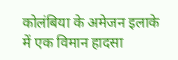कोलंबिया के अमेजन इलाके में एक विमान हादसा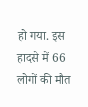हो गया. इस हादसे में 66 लोगों की मौत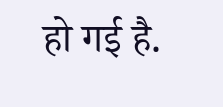हो गई है.